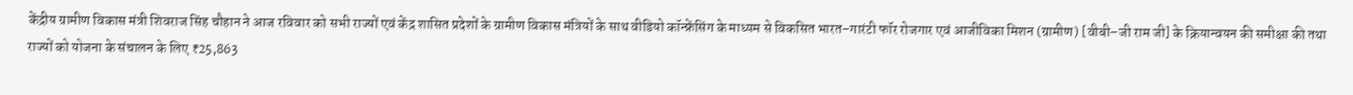केंद्रीय ग्रामीण विकास मंत्री शिवराज सिंह चौहान ने आज रविवार को सभी राज्यों एवं केंद्र शासित प्रदेशों के ग्रामीण विकास मंत्रियों के साथ वीडियो कॉन्फ्रेंसिंग के माध्यम से विकसित भारत–गारंटी फॉर रोजगार एवं आजीविका मिशन (ग्रामीण) [वीबी–जी राम जी] के क्रियान्वयन की समीक्षा की तथा राज्यों को योजना के संचालन के लिए ₹25,863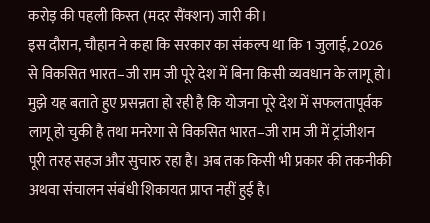करोड़ की पहली किस्त (मदर सैंक्शन) जारी की।
इस दौरान, चौहान ने कहा कि सरकार का संकल्प था कि 1 जुलाई, 2026 से विकसित भारत–जी राम जी पूरे देश में बिना किसी व्यवधान के लागू हो। मुझे यह बताते हुए प्रसन्नता हो रही है कि योजना पूरे देश में सफलतापूर्वक लागू हो चुकी है तथा मनरेगा से विकसित भारत–जी राम जी में ट्रांजीशन पूरी तरह सहज और सुचारु रहा है। अब तक किसी भी प्रकार की तकनीकी अथवा संचालन संबंधी शिकायत प्राप्त नहीं हुई है।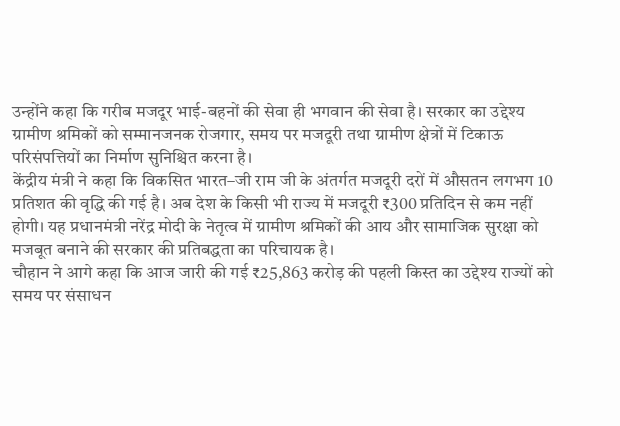उन्होंने कहा कि गरीब मजदूर भाई-बहनों की सेवा ही भगवान की सेवा है। सरकार का उद्देश्य ग्रामीण श्रमिकों को सम्मानजनक रोजगार, समय पर मजदूरी तथा ग्रामीण क्षेत्रों में टिकाऊ परिसंपत्तियों का निर्माण सुनिश्चित करना है।
केंद्रीय मंत्री ने कहा कि विकसित भारत–जी राम जी के अंतर्गत मजदूरी दरों में औसतन लगभग 10 प्रतिशत की वृद्धि की गई है। अब देश के किसी भी राज्य में मजदूरी ₹300 प्रतिदिन से कम नहीं होगी। यह प्रधानमंत्री नरेंद्र मोदी के नेतृत्व में ग्रामीण श्रमिकों की आय और सामाजिक सुरक्षा को मजबूत बनाने की सरकार की प्रतिबद्धता का परिचायक है।
चौहान ने आगे कहा कि आज जारी की गई ₹25,863 करोड़ की पहली किस्त का उद्देश्य राज्यों को समय पर संसाधन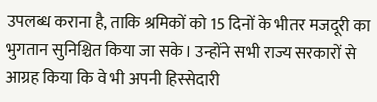उपलब्ध कराना है, ताकि श्रमिकों को 15 दिनों के भीतर मजदूरी का भुगतान सुनिश्चित किया जा सके। उन्होंने सभी राज्य सरकारों से आग्रह किया कि वे भी अपनी हिस्सेदारी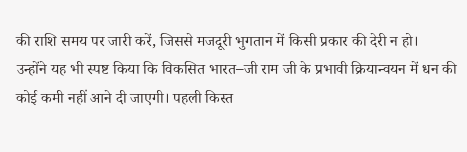की राशि समय पर जारी करें, जिससे मजदूरी भुगतान में किसी प्रकार की देरी न हो।
उन्होंने यह भी स्पष्ट किया कि विकसित भारत–जी राम जी के प्रभावी क्रियान्वयन में धन की कोई कमी नहीं आने दी जाएगी। पहली किस्त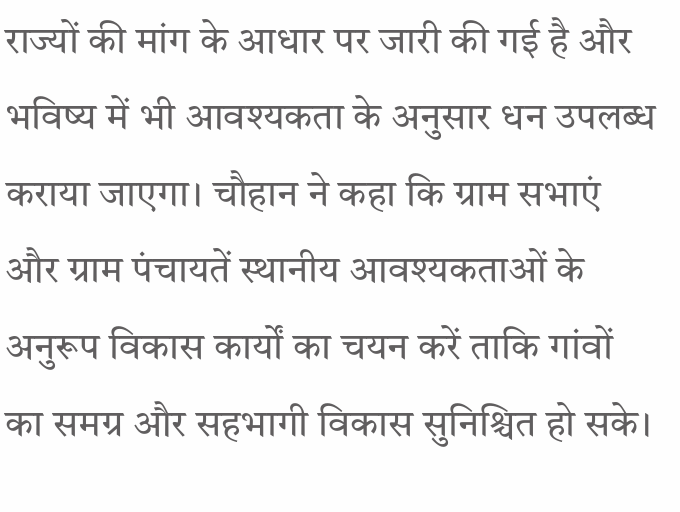राज्यों की मांग के आधार पर जारी की गई है और भविष्य में भी आवश्यकता के अनुसार धन उपलब्ध कराया जाएगा। चौहान ने कहा कि ग्राम सभाएं और ग्राम पंचायतें स्थानीय आवश्यकताओं के अनुरूप विकास कार्यों का चयन करें ताकि गांवों का समग्र और सहभागी विकास सुनिश्चित हो सके।